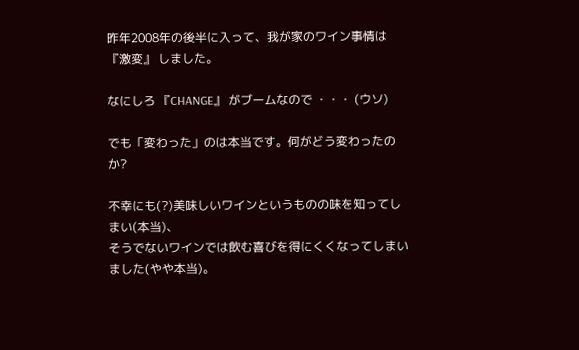昨年2008年の後半に入って、我が家のワイン事情は 『激変』 しました。

なにしろ 『CHANGE』 がブームなので ・・・ (ウソ)

でも「変わった」のは本当です。何がどう変わったのか?

不幸にも(?)美味しいワインというものの味を知ってしまい(本当)、
そうでないワインでは飲む喜びを得にくくなってしまいました(やや本当)。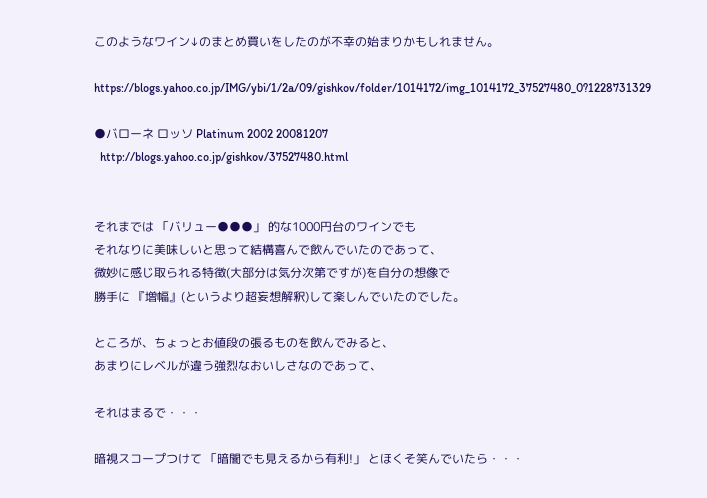このようなワイン↓のまとめ買いをしたのが不幸の始まりかもしれません。

https://blogs.yahoo.co.jp/IMG/ybi/1/2a/09/gishkov/folder/1014172/img_1014172_37527480_0?1228731329

●バローネ ロッソ Platinum 2002 20081207
  http://blogs.yahoo.co.jp/gishkov/37527480.html


それまでは 「バリュー●●●」 的な1000円台のワインでも
それなりに美味しいと思って結構喜んで飲んでいたのであって、
微妙に感じ取られる特徴(大部分は気分次第ですが)を自分の想像で
勝手に 『増幅』(というより超妄想解釈)して楽しんでいたのでした。

ところが、ちょっとお値段の張るものを飲んでみると、
あまりにレベルが違う強烈なおいしさなのであって、

それはまるで・・・

暗視スコープつけて 「暗闇でも見えるから有利!」 とほくそ笑んでいたら・・・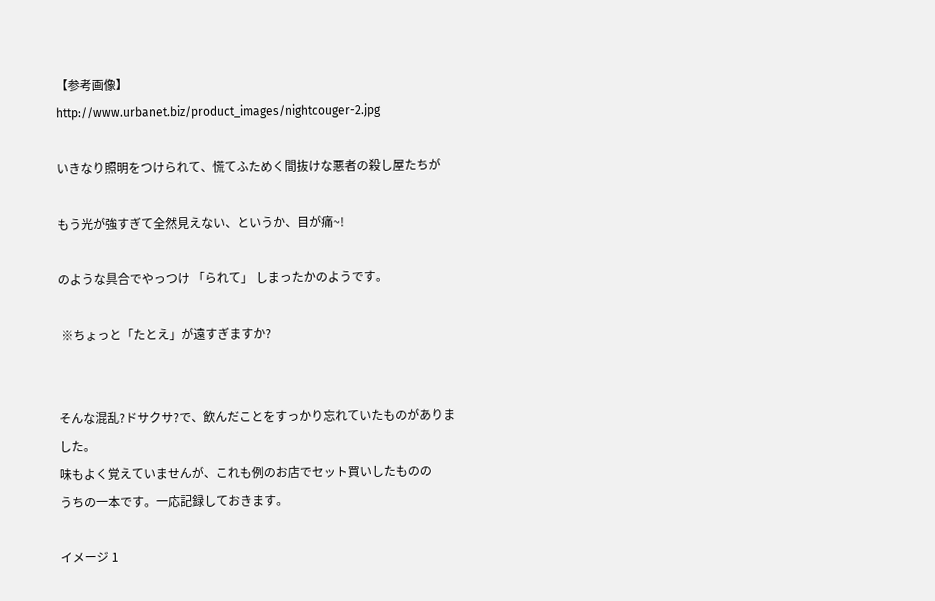【参考画像】
http://www.urbanet.biz/product_images/nightcouger-2.jpg

いきなり照明をつけられて、慌てふためく間抜けな悪者の殺し屋たちが

もう光が強すぎて全然見えない、というか、目が痛~!

のような具合でやっつけ 「られて」 しまったかのようです。

 ※ちょっと「たとえ」が遠すぎますか?


そんな混乱?ドサクサ?で、飲んだことをすっかり忘れていたものがありました。
味もよく覚えていませんが、これも例のお店でセット買いしたものの
うちの一本です。一応記録しておきます。

イメージ 1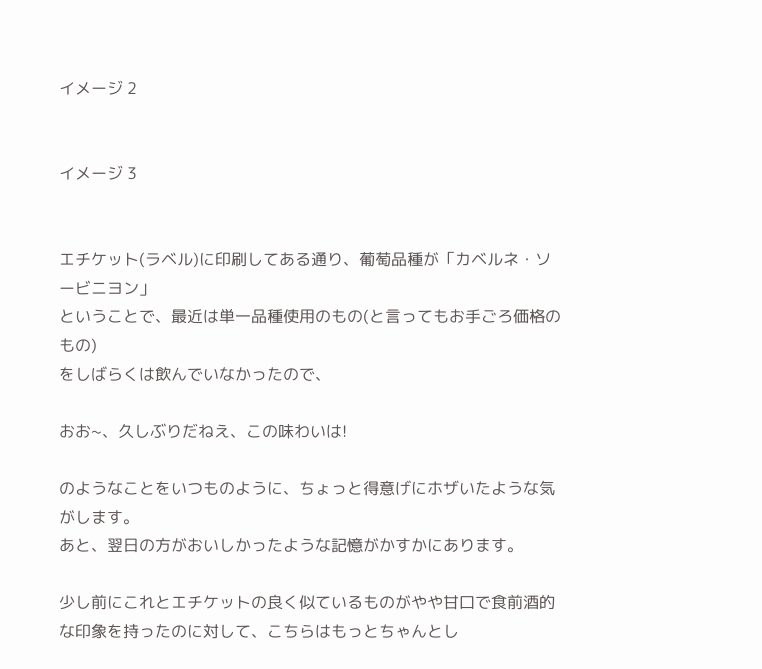イメージ 2


イメージ 3


エチケット(ラベル)に印刷してある通り、葡萄品種が「カベルネ・ソービニヨン」
ということで、最近は単一品種使用のもの(と言ってもお手ごろ価格のもの)
をしばらくは飲んでいなかったので、

おお~、久しぶりだねえ、この味わいは!

のようなことをいつものように、ちょっと得意げにホザいたような気がします。
あと、翌日の方がおいしかったような記憶がかすかにあります。

少し前にこれとエチケットの良く似ているものがやや甘口で食前酒的
な印象を持ったのに対して、こちらはもっとちゃんとし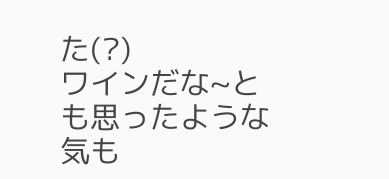た(?)
ワインだな~とも思ったような気も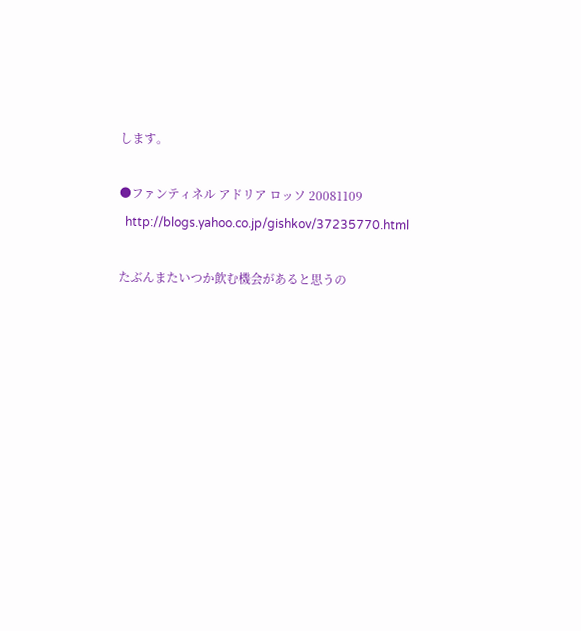します。

●ファンティネル アドリア ロッソ 20081109
  http://blogs.yahoo.co.jp/gishkov/37235770.html

たぶんまたいつか飲む機会があると思うの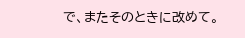で、またそのときに改めて。